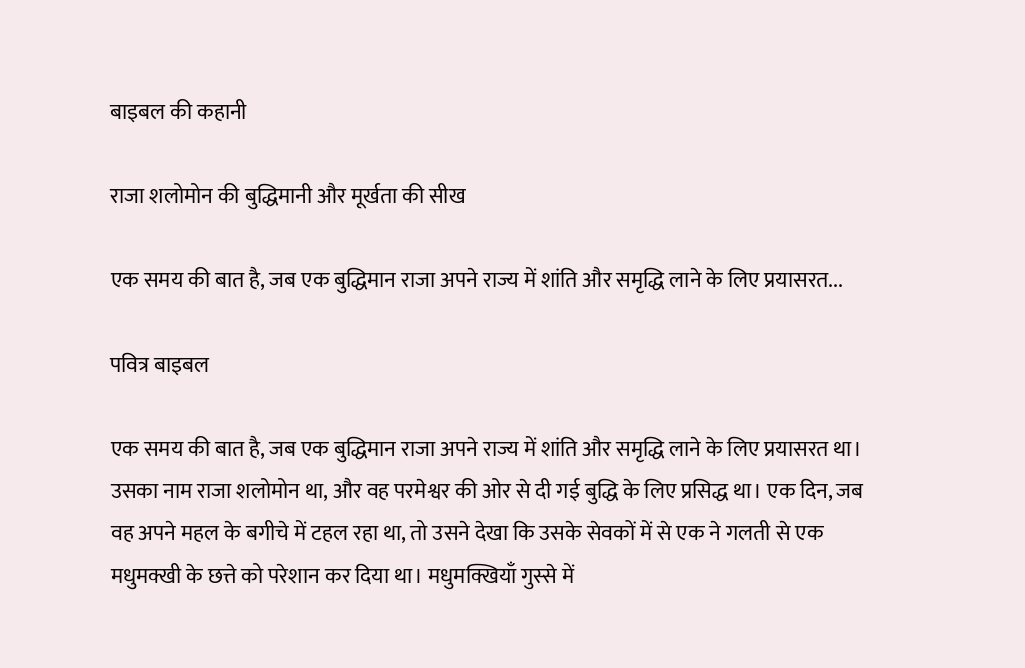बाइबल की कहानी

राजा शलोमोन की बुद्धिमानी और मूर्खता की सीख

एक समय की बात है, जब एक बुद्धिमान राजा अपने राज्य में शांति और समृद्धि लाने के लिए प्रयासरत...

पवित्र बाइबल

एक समय की बात है, जब एक बुद्धिमान राजा अपने राज्य में शांति और समृद्धि लाने के लिए प्रयासरत था। उसका नाम राजा शलोमोन था, और वह परमेश्वर की ओर से दी गई बुद्धि के लिए प्रसिद्ध था। एक दिन, जब वह अपने महल के बगीचे में टहल रहा था, तो उसने देखा कि उसके सेवकों में से एक ने गलती से एक मधुमक्खी के छत्ते को परेशान कर दिया था। मधुमक्खियाँ गुस्से में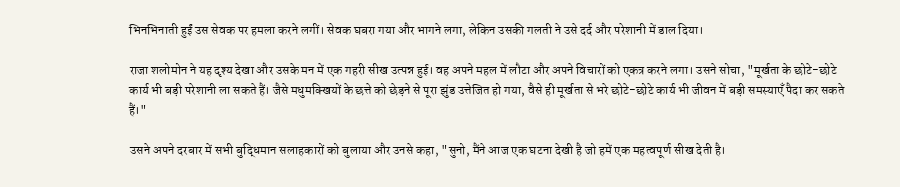भिनभिनाती हुईं उस सेवक पर हमला करने लगीं। सेवक घबरा गया और भागने लगा, लेकिन उसकी गलती ने उसे दर्द और परेशानी में डाल दिया।

राजा शलोमोन ने यह दृश्य देखा और उसके मन में एक गहरी सीख उत्पन्न हुई। वह अपने महल में लौटा और अपने विचारों को एकत्र करने लगा। उसने सोचा, "मूर्खता के छोटे-छोटे कार्य भी बड़ी परेशानी ला सकते हैं। जैसे मधुमक्खियों के छत्ते को छेड़ने से पूरा झुंड उत्तेजित हो गया, वैसे ही मूर्खता से भरे छोटे-छोटे कार्य भी जीवन में बड़ी समस्याएँ पैदा कर सकते हैं।"

उसने अपने दरबार में सभी बुद्धिमान सलाहकारों को बुलाया और उनसे कहा, "सुनो, मैंने आज एक घटना देखी है जो हमें एक महत्वपूर्ण सीख देती है।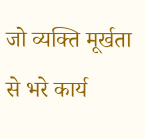जो व्यक्ति मूर्खता से भरे कार्य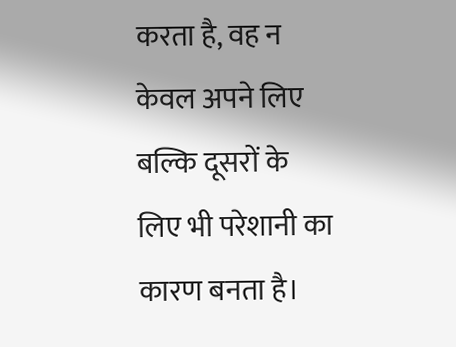करता है, वह न केवल अपने लिए बल्कि दूसरों के लिए भी परेशानी का कारण बनता है।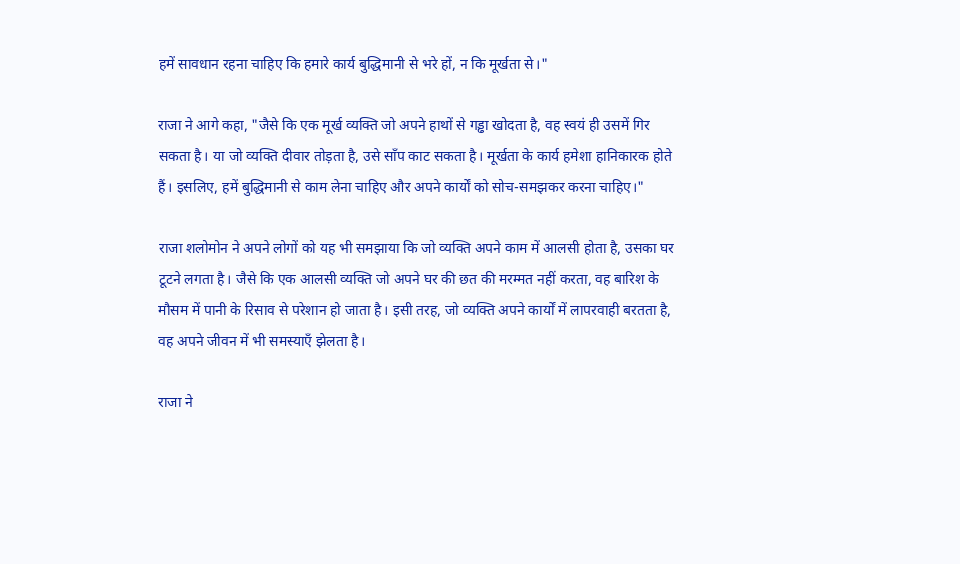हमें सावधान रहना चाहिए कि हमारे कार्य बुद्धिमानी से भरे हों, न कि मूर्खता से।"

राजा ने आगे कहा, "जैसे कि एक मूर्ख व्यक्ति जो अपने हाथों से गड्ढा खोदता है, वह स्वयं ही उसमें गिर सकता है। या जो व्यक्ति दीवार तोड़ता है, उसे साँप काट सकता है। मूर्खता के कार्य हमेशा हानिकारक होते हैं। इसलिए, हमें बुद्धिमानी से काम लेना चाहिए और अपने कार्यों को सोच-समझकर करना चाहिए।"

राजा शलोमोन ने अपने लोगों को यह भी समझाया कि जो व्यक्ति अपने काम में आलसी होता है, उसका घर टूटने लगता है। जैसे कि एक आलसी व्यक्ति जो अपने घर की छत की मरम्मत नहीं करता, वह बारिश के मौसम में पानी के रिसाव से परेशान हो जाता है। इसी तरह, जो व्यक्ति अपने कार्यों में लापरवाही बरतता है, वह अपने जीवन में भी समस्याएँ झेलता है।

राजा ने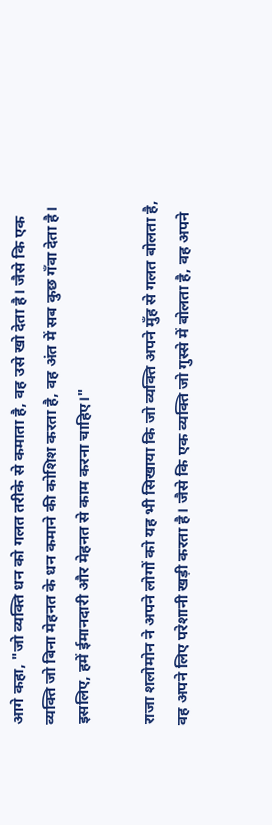आगे कहा, "जो व्यक्ति धन को गलत तरीके से कमाता है, वह उसे खो देता है। जैसे कि एक व्यक्ति जो बिना मेहनत के धन कमाने की कोशिश करता है, वह अंत में सब कुछ गँवा देता है। इसलिए, हमें ईमानदारी और मेहनत से काम करना चाहिए।"

राजा शलोमोन ने अपने लोगों को यह भी सिखाया कि जो व्यक्ति अपने मुँह से गलत बोलता है, वह अपने लिए परेशानी खड़ी करता है। जैसे कि एक व्यक्ति जो गुस्से में बोलता है, वह अपने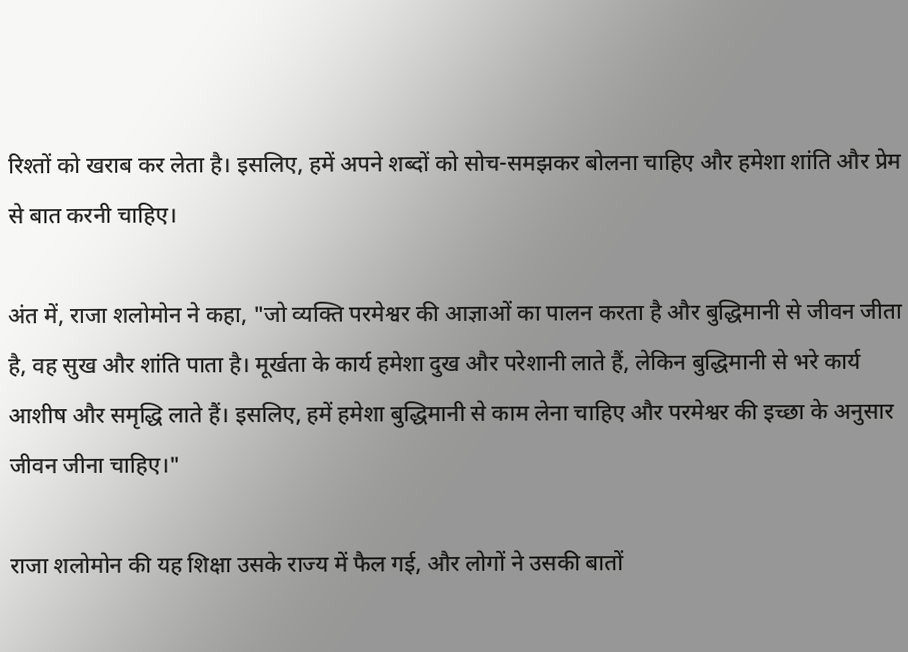रिश्तों को खराब कर लेता है। इसलिए, हमें अपने शब्दों को सोच-समझकर बोलना चाहिए और हमेशा शांति और प्रेम से बात करनी चाहिए।

अंत में, राजा शलोमोन ने कहा, "जो व्यक्ति परमेश्वर की आज्ञाओं का पालन करता है और बुद्धिमानी से जीवन जीता है, वह सुख और शांति पाता है। मूर्खता के कार्य हमेशा दुख और परेशानी लाते हैं, लेकिन बुद्धिमानी से भरे कार्य आशीष और समृद्धि लाते हैं। इसलिए, हमें हमेशा बुद्धिमानी से काम लेना चाहिए और परमेश्वर की इच्छा के अनुसार जीवन जीना चाहिए।"

राजा शलोमोन की यह शिक्षा उसके राज्य में फैल गई, और लोगों ने उसकी बातों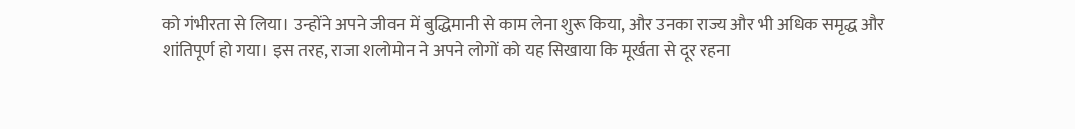को गंभीरता से लिया। उन्होंने अपने जीवन में बुद्धिमानी से काम लेना शुरू किया, और उनका राज्य और भी अधिक समृद्ध और शांतिपूर्ण हो गया। इस तरह, राजा शलोमोन ने अपने लोगों को यह सिखाया कि मूर्खता से दूर रहना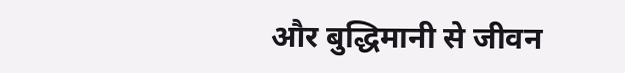और बुद्धिमानी से जीवन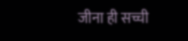जीना ही सच्ची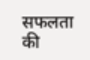सफलता की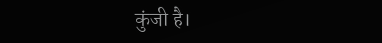कुंजी है।